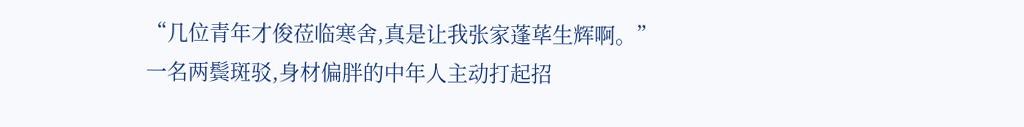“几位青年才俊莅临寒舍,真是让我张家蓬荜生辉啊。”
一名两鬓斑驳,身材偏胖的中年人主动打起招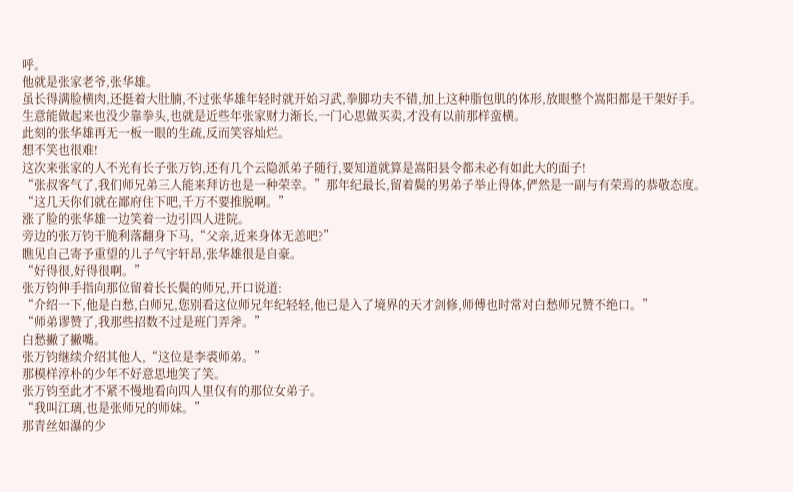呼。
他就是张家老爷,张华雄。
虽长得满脸横肉,还挺着大肚腩,不过张华雄年轻时就开始习武,拳脚功夫不错,加上这种脂包肌的体形,放眼整个嵩阳都是干架好手。
生意能做起来也没少靠拳头,也就是近些年张家财力渐长,一门心思做买卖,才没有以前那样蛮横。
此刻的张华雄再无一板一眼的生疏,反而笑容灿烂。
想不笑也很难!
这次来张家的人不光有长子张万钧,还有几个云隐派弟子随行,要知道就算是嵩阳县令都未必有如此大的面子!
“张叔客气了,我们师兄弟三人能来拜访也是一种荣幸。”那年纪最长,留着鬓的男弟子举止得体,俨然是一副与有荣焉的恭敬态度。
“这几天你们就在鄙府住下吧,千万不要推脱啊。”
涨了脸的张华雄一边笑着一边引四人进院。
旁边的张万钧干脆利落翻身下马,“父亲,近来身体无恙吧?”
瞧见自己寄予重望的儿子气宇轩昂,张华雄很是自豪。
“好得很,好得很啊。”
张万钧伸手指向那位留着长长鬓的师兄,开口说道:
“介绍一下,他是白愁,白师兄,您别看这位师兄年纪轻轻,他已是入了境界的天才剑修,师傅也时常对白愁师兄赞不绝口。”
“师弟谬赞了,我那些招数不过是班门弄斧。”
白愁撇了撇嘴。
张万钧继续介绍其他人,“这位是李裘师弟。”
那模样淳朴的少年不好意思地笑了笑。
张万钧至此才不紧不慢地看向四人里仅有的那位女弟子。
“我叫江璃,也是张师兄的师妹。”
那青丝如瀑的少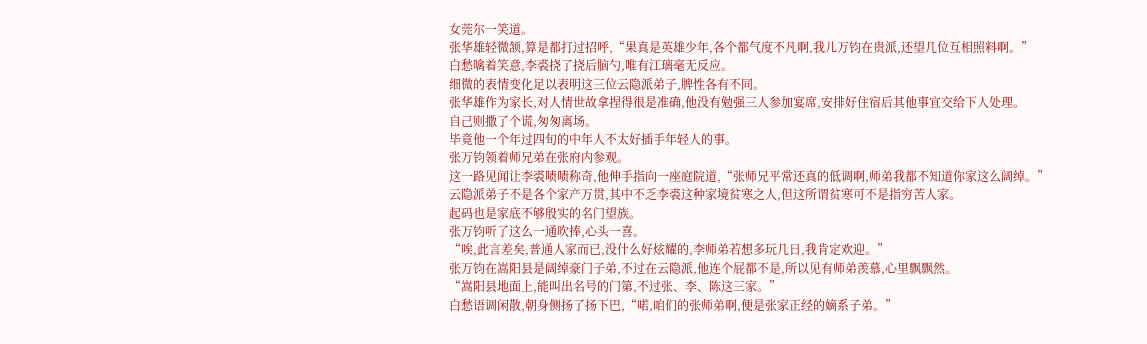女莞尔一笑道。
张华雄轻微颔,算是都打过招呼,“果真是英雄少年,各个都气度不凡啊,我儿万钧在贵派,还望几位互相照料啊。”
白愁噙着笑意,李裘挠了挠后脑勺,唯有江璃毫无反应。
细微的表情变化足以表明这三位云隐派弟子,脾性各有不同。
张华雄作为家长,对人情世故拿捏得很是准确,他没有勉强三人参加宴席,安排好住宿后其他事宜交给下人处理。
自己则撒了个谎,匆匆离场。
毕竟他一个年过四旬的中年人不太好插手年轻人的事。
张万钧领着师兄弟在张府内参观。
这一路见闻让李裘啧啧称奇,他伸手指向一座庭院道,“张师兄平常还真的低调啊,师弟我都不知道你家这么阔绰。”
云隐派弟子不是各个家产万贯,其中不乏李裘这种家境贫寒之人,但这所谓贫寒可不是指穷苦人家。
起码也是家底不够殷实的名门望族。
张万钧听了这么一通吹捧,心头一喜。
“唉,此言差矣,普通人家而已,没什么好炫耀的,李师弟若想多玩几日,我肯定欢迎。”
张万钧在嵩阳县是阔绰豪门子弟,不过在云隐派,他连个屁都不是,所以见有师弟羡慕,心里飘飘然。
“嵩阳县地面上,能叫出名号的门第,不过张、李、陈这三家。”
白愁语调闲散,朝身侧扬了扬下巴,“喏,咱们的张师弟啊,便是张家正经的嫡系子弟。”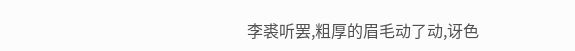李裘听罢,粗厚的眉毛动了动,讶色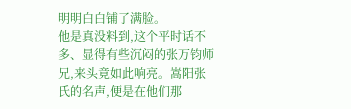明明白白铺了满脸。
他是真没料到,这个平时话不多、显得有些沉闷的张万钧师兄,来头竟如此响亮。嵩阳张氏的名声,便是在他们那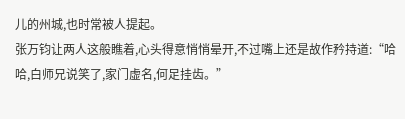儿的州城,也时常被人提起。
张万钧让两人这般瞧着,心头得意悄悄晕开,不过嘴上还是故作矜持道:“哈哈,白师兄说笑了,家门虚名,何足挂齿。”